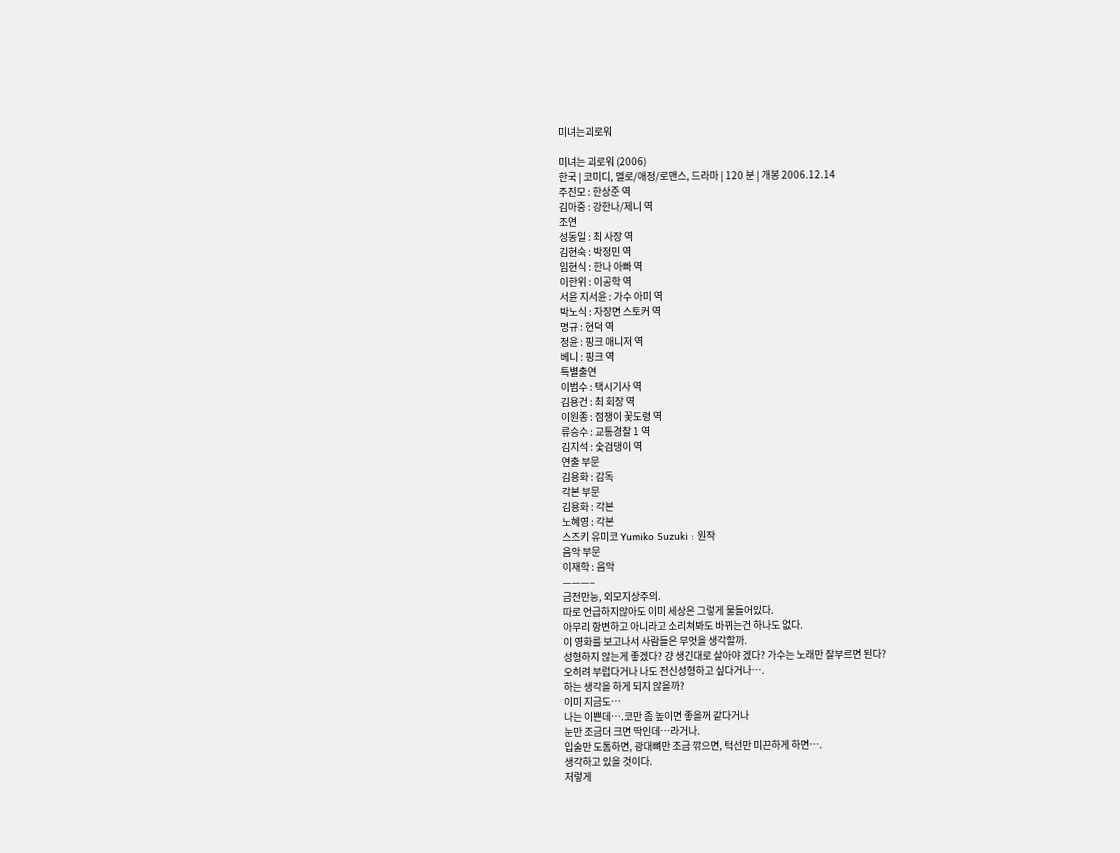미녀는괴로워

미녀는 괴로워 (2006)
한국 | 코미디, 멜로/애정/로맨스, 드라마 | 120 분 | 개봉 2006.12.14
주진모 : 한상준 역
김아중 : 강한나/제니 역
조연
성동일 : 최 사장 역
김현숙 : 박정민 역
임현식 : 한나 아빠 역
이한위 : 이공학 역
서윤 지서윤 : 가수 아미 역
박노식 : 자장면 스토커 역
명규 : 현덕 역
정윤 : 핑크 매니저 역
베니 : 핑크 역
특별출연
이범수 : 택시기사 역
김용건 : 최 회장 역
이원종 : 점쟁이 꽃도령 역
류승수 : 교통경찰 1 역
김지석 : 숯검댕이 역
연출 부문
김용화 : 감독
각본 부문
김용화 : 각본
노혜영 : 각본
스즈키 유미코 Yumiko Suzuki : 원작
음악 부문
이재학 : 음악
———–
금전만능, 외모지상주의.
따로 언급하지않아도 이미 세상은 그렇게 물들어있다.
아무리 항변하고 아니라고 소리쳐봐도 바뀌는건 하나도 없다.
이 영화를 보고나서 사람들은 무엇을 생각할까.
성형하지 않는게 좋겠다? 걍 생긴대로 살아야 겠다? 가수는 노래만 잘부르면 된다?
오히려 부럽다거나 나도 전신성형하고 싶다거나….
하는 생각을 하게 되지 않을까?
이미 지금도…
나는 이쁜데….코만 좀 높이면 좋을꺼 같다거나
눈만 조금더 크면 딱인데…라거나.
입술만 도톰하면, 광대뼈만 조금 깎으면, 턱선만 미끈하게 하면….
생각하고 있을 것이다.
저렇게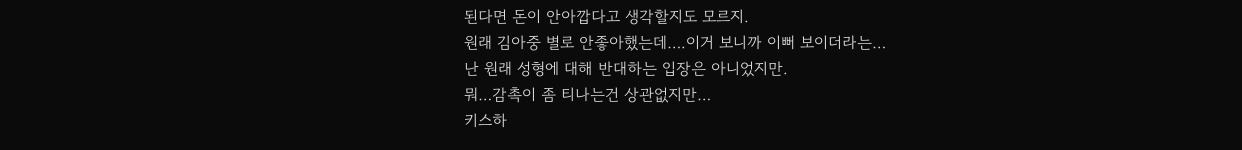된다면 돈이 안아깝다고 생각할지도 모르지.
원래 김아중 별로 안좋아했는데….이거 보니까 이뻐 보이더라는…
난 원래 성형에 대해 반대하는 입장은 아니었지만.
뭐…감촉이 좀 티나는건 상관없지만…
키스하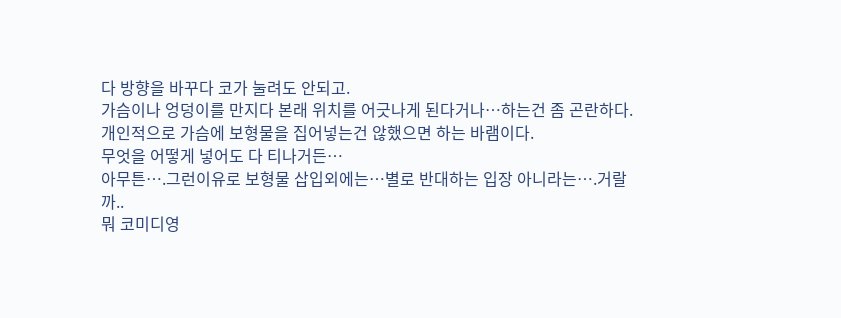다 방향을 바꾸다 코가 눌려도 안되고.
가슴이나 엉덩이를 만지다 본래 위치를 어긋나게 된다거나…하는건 좀 곤란하다.
개인적으로 가슴에 보형물을 집어넣는건 않했으면 하는 바램이다.
무엇을 어떻게 넣어도 다 티나거든…
아무튼….그런이유로 보형물 삽입외에는…별로 반대하는 입장 아니라는….거랄까..
뭐 코미디영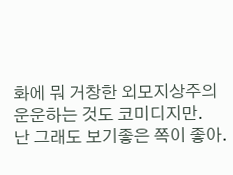화에 뭐 거창한 외모지상주의 운운하는 것도 코미디지만.
난 그래도 보기좋은 쪽이 좋아.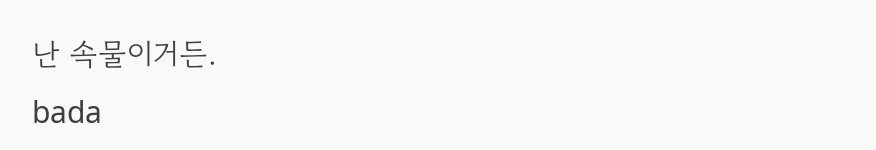난 속물이거든.
bada